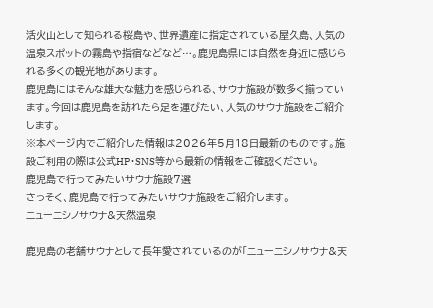活火山として知られる桜島や、世界遺産に指定されている屋久島、人気の温泉スポットの霧島や指宿などなど…。鹿児島県には自然を身近に感じられる多くの観光地があります。
鹿児島にはそんな雄大な魅力を感じられる、サウナ施設が数多く揃っています。今回は鹿児島を訪れたら足を運びたい、人気のサウナ施設をご紹介します。
※本ページ内でご紹介した情報は2026年5月18日最新のものです。施設ご利用の際は公式HP・SNS等から最新の情報をご確認ください。
鹿児島で行ってみたいサウナ施設7選
さっそく、鹿児島で行ってみたいサウナ施設をご紹介します。
ニューニシノサウナ&天然温泉

鹿児島の老舗サウナとして長年愛されているのが「ニューニシノサウナ&天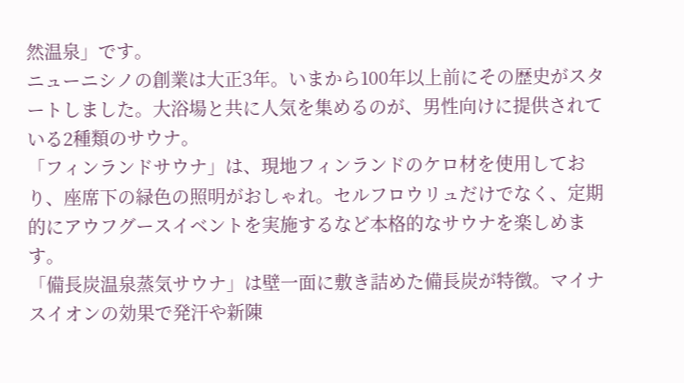然温泉」です。
ニューニシノの創業は大正3年。いまから100年以上前にその歴史がスタートしました。大浴場と共に人気を集めるのが、男性向けに提供されている2種類のサウナ。
「フィンランドサウナ」は、現地フィンランドのケロ材を使用しており、座席下の緑色の照明がおしゃれ。セルフロウリュだけでなく、定期的にアウフグースイベントを実施するなど本格的なサウナを楽しめます。
「備長炭温泉蒸気サウナ」は壁一面に敷き詰めた備長炭が特徴。マイナスイオンの効果で発汗や新陳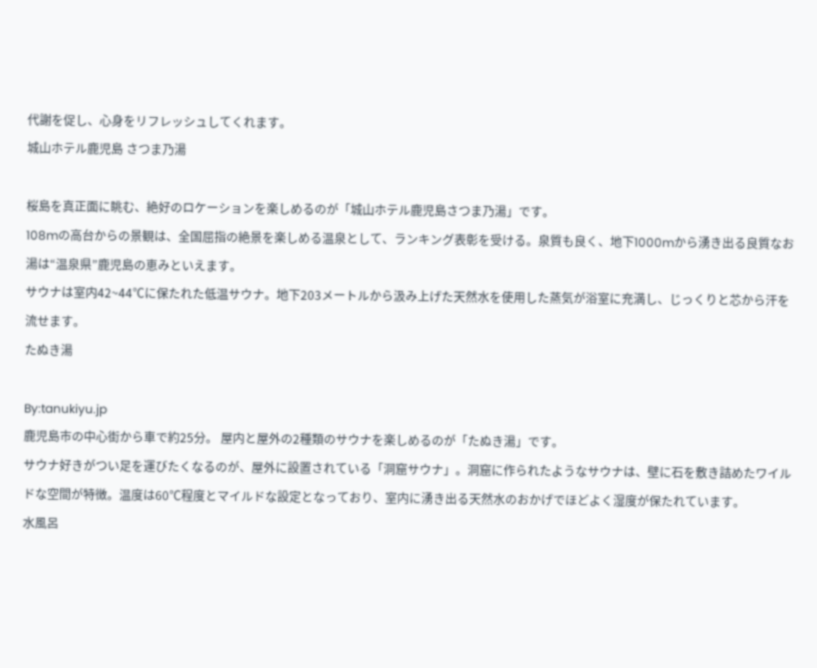代謝を促し、心身をリフレッシュしてくれます。
城山ホテル鹿児島 さつま乃湯

桜島を真正面に眺む、絶好のロケーションを楽しめるのが「城山ホテル鹿児島さつま乃湯」です。
108mの高台からの景観は、全国屈指の絶景を楽しめる温泉として、ランキング表彰を受ける。泉質も良く、地下1000mから湧き出る良質なお湯は“温泉県”鹿児島の恵みといえます。
サウナは室内42~44℃に保たれた低温サウナ。地下203メートルから汲み上げた天然水を使用した蒸気が浴室に充満し、じっくりと芯から汗を流せます。
たぬき湯

By:tanukiyu.jp
鹿児島市の中心街から車で約25分。 屋内と屋外の2種類のサウナを楽しめるのが「たぬき湯」です。
サウナ好きがつい足を運びたくなるのが、屋外に設置されている「洞窟サウナ」。洞窟に作られたようなサウナは、壁に石を敷き詰めたワイルドな空間が特徴。温度は60℃程度とマイルドな設定となっており、室内に湧き出る天然水のおかげでほどよく湿度が保たれています。
水風呂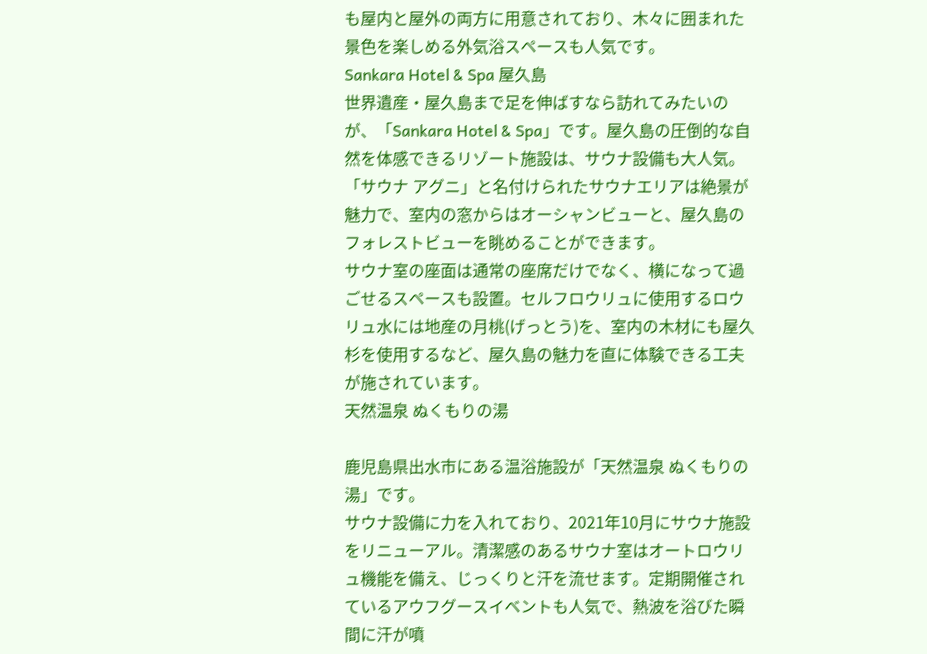も屋内と屋外の両方に用意されており、木々に囲まれた景色を楽しめる外気浴スペースも人気です。
Sankara Hotel & Spa 屋久島
世界遺産・屋久島まで足を伸ばすなら訪れてみたいのが、「Sankara Hotel & Spa」です。屋久島の圧倒的な自然を体感できるリゾート施設は、サウナ設備も大人気。
「サウナ アグニ」と名付けられたサウナエリアは絶景が魅力で、室内の窓からはオーシャンビューと、屋久島のフォレストビューを眺めることができます。
サウナ室の座面は通常の座席だけでなく、横になって過ごせるスペースも設置。セルフロウリュに使用するロウリュ水には地産の月桃(げっとう)を、室内の木材にも屋久杉を使用するなど、屋久島の魅力を直に体験できる工夫が施されています。
天然温泉 ぬくもりの湯

鹿児島県出水市にある温浴施設が「天然温泉 ぬくもりの湯」です。
サウナ設備に力を入れており、2021年10月にサウナ施設をリニューアル。清潔感のあるサウナ室はオートロウリュ機能を備え、じっくりと汗を流せます。定期開催されているアウフグースイベントも人気で、熱波を浴びた瞬間に汗が噴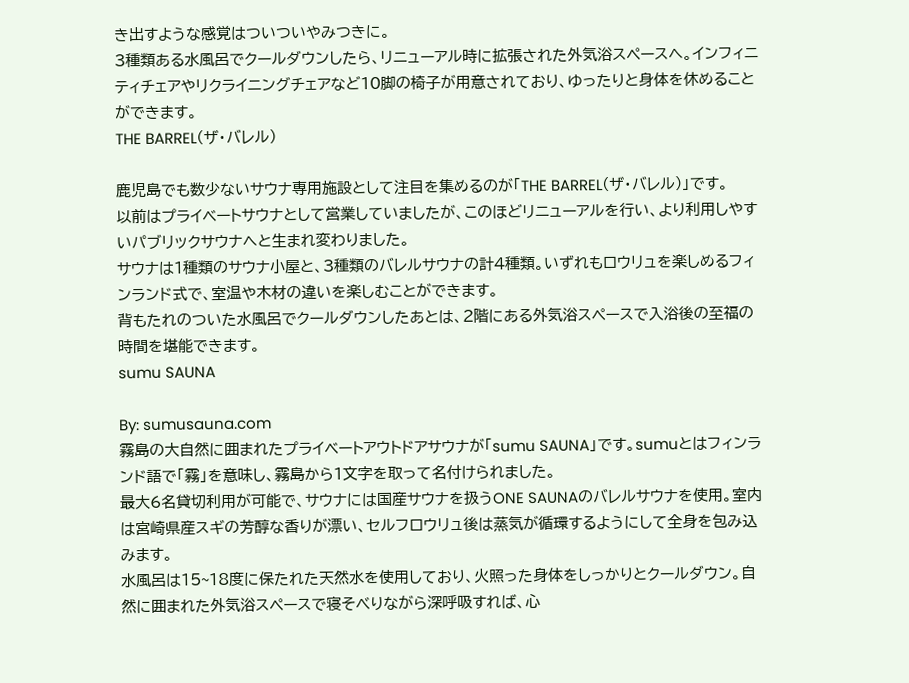き出すような感覚はついついやみつきに。
3種類ある水風呂でクールダウンしたら、リニューアル時に拡張された外気浴スペースへ。インフィニティチェアやリクライニングチェアなど10脚の椅子が用意されており、ゆったりと身体を休めることができます。
THE BARREL(ザ・バレル)

鹿児島でも数少ないサウナ専用施設として注目を集めるのが「THE BARREL(ザ・バレル)」です。
以前はプライベートサウナとして営業していましたが、このほどリニューアルを行い、より利用しやすいパブリックサウナへと生まれ変わりました。
サウナは1種類のサウナ小屋と、3種類のバレルサウナの計4種類。いずれもロウリュを楽しめるフィンランド式で、室温や木材の違いを楽しむことができます。
背もたれのついた水風呂でクールダウンしたあとは、2階にある外気浴スペースで入浴後の至福の時間を堪能できます。
sumu SAUNA

By: sumusauna.com
霧島の大自然に囲まれたプライベートアウトドアサウナが「sumu SAUNA」です。sumuとはフィンランド語で「霧」を意味し、霧島から1文字を取って名付けられました。
最大6名貸切利用が可能で、サウナには国産サウナを扱うONE SAUNAのバレルサウナを使用。室内は宮崎県産スギの芳醇な香りが漂い、セルフロウリュ後は蒸気が循環するようにして全身を包み込みます。
水風呂は15~18度に保たれた天然水を使用しており、火照った身体をしっかりとクールダウン。自然に囲まれた外気浴スペースで寝そべりながら深呼吸すれば、心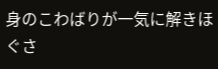身のこわばりが一気に解きほぐさ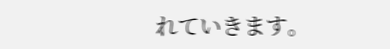れていきます。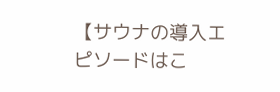【サウナの導入エピソードはこ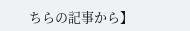ちらの記事から】